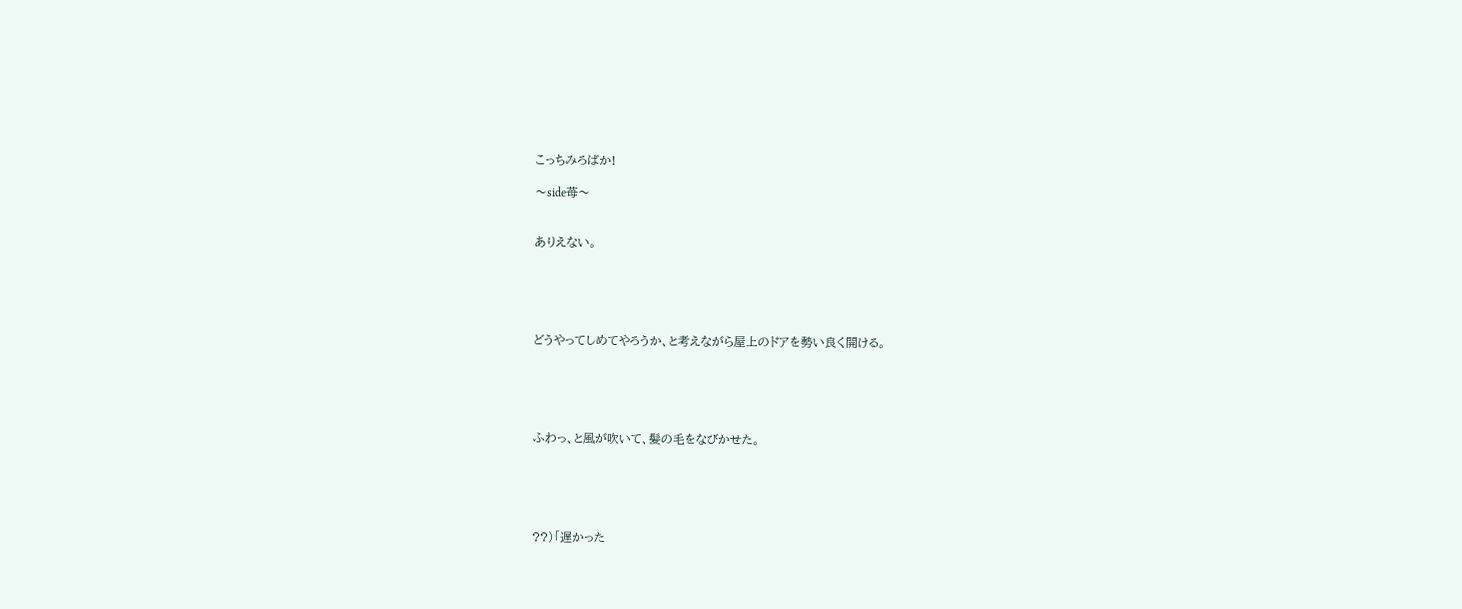こっちみろばか!

〜side苺〜


ありえない。





どうやってしめてやろうか、と考えながら屋上のドアを勢い良く開ける。





ふわっ、と風が吹いて、髪の毛をなびかせた。





??)「遅かった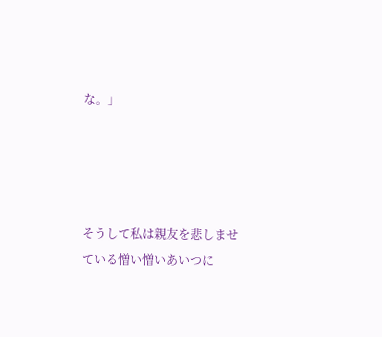な。」




そうして私は親友を悲しませている憎い憎いあいつに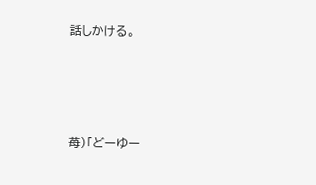話しかける。





苺)「どーゆー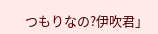つもりなの?伊吹君」